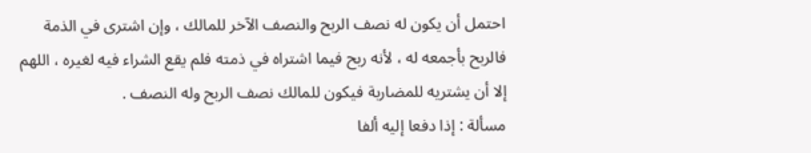احتمل أن يكون له نصف الربح والنصف الآخر للمالك ، وإن اشترى في الذمة
فالربح بأجمعه له ، لأنه ربح فيما اشتراه في ذمته فلم يقع الشراء فيه لغيره ، اللهم
إلا أن يشتريه للمضاربة فيكون للمالك نصف الربح وله النصف .
مسألة : إذا دفعا إليه ألفا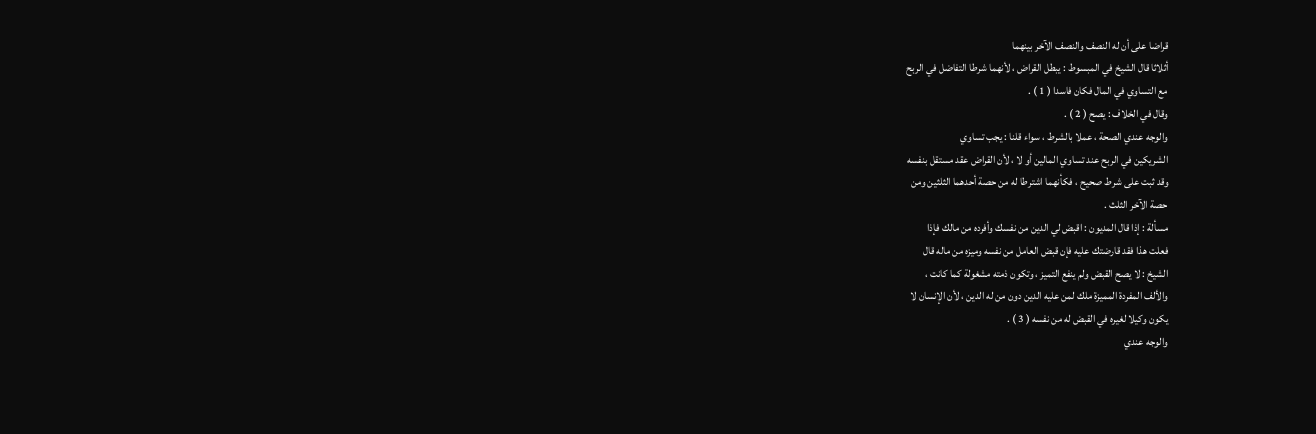قراضا على أن له النصف والنصف الآخر بينهما
أثلاثا قال الشيخ في المبسوط : يبطل القراض ، لأنهما شرطا التفاضل في الربح
مع التساوي في المال فكان فاسدا ( 1 ) .
وقال في الخلاف : يصح ( 2 ) .
والوجه عندي الصحة ، عملا بالشرط ، سواء قلنا : يجب تساوي
الشريكين في الربح عند تساوي المالين أو لا ، لأن القراض عقد مستقل بنفسه
وقد ثبت على شرط صحيح ، فكأنهما اشترطا له من حصة أحدهما الثلثين ومن
حصة الآخر الثلث .
مسألة : إذا قال المديون : اقبض لي الدين من نفسك وأفرده من مالك فإذا
فعلت هذا فقد قارضتك عليه فإن قبض العامل من نفسه وميزه من ماله قال
الشيخ : لا يصح القبض ولم ينفع التميز ، وتكون ذمته مشغولة كما كانت ،
والألف المفردة المميزة ملك لمن عليه الدين دون من له الدين ، لأن الإنسان لا
يكون وكيلا لغيره في القبض له من نفسه ( 3 ) .
والوجه عندي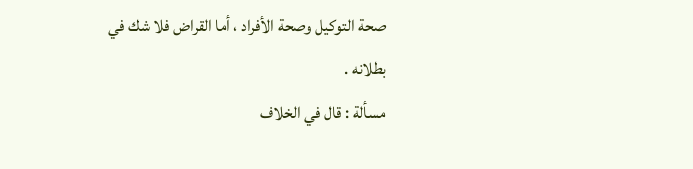صحة التوكيل وصحة الأفراد ، أما القراض فلا شك في
بطلانه .
مسألة : قال في الخلاف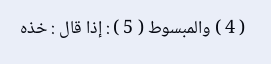( 4 ) والمبسوط ( 5 ) : إذا قال : خذه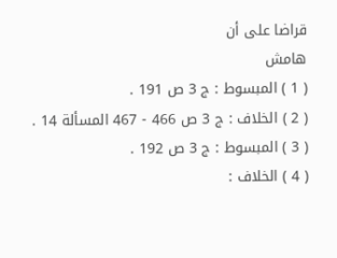قراضا على أن
هامش
( 1 ) المبسوط : ج 3 ص 191 .
( 2 ) الخلاف : ج 3 ص 466 - 467 المسألة 14 .
( 3 ) المبسوط : ج 3 ص 192 .
( 4 ) الخلاف :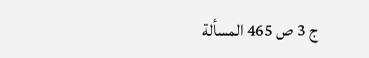ج 3 ص 465 المسألة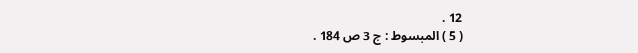12 .
( 5 ) المبسوط : ج 3 ص 184 .